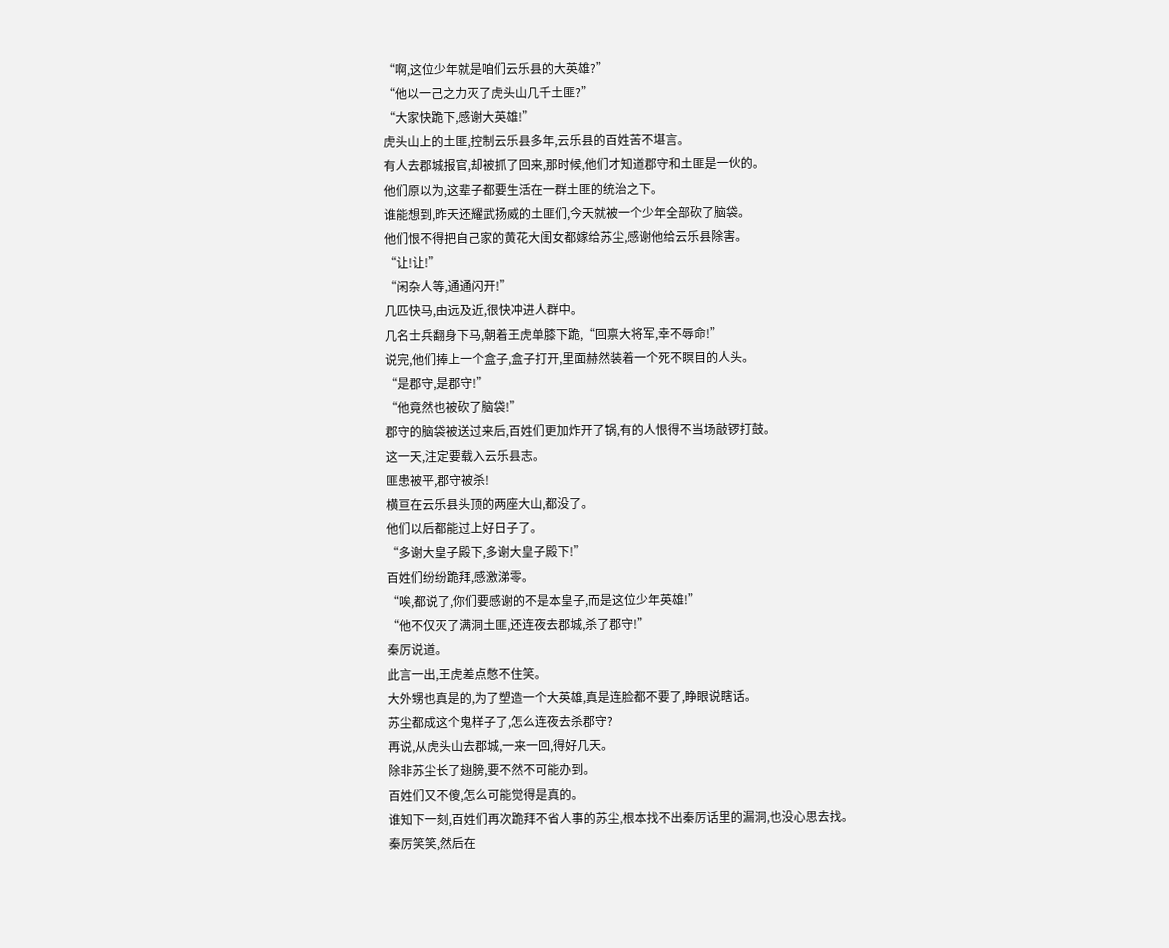“啊,这位少年就是咱们云乐县的大英雄?”
“他以一己之力灭了虎头山几千土匪?”
“大家快跪下,感谢大英雄!”
虎头山上的土匪,控制云乐县多年,云乐县的百姓苦不堪言。
有人去郡城报官,却被抓了回来,那时候,他们才知道郡守和土匪是一伙的。
他们原以为,这辈子都要生活在一群土匪的统治之下。
谁能想到,昨天还耀武扬威的土匪们,今天就被一个少年全部砍了脑袋。
他们恨不得把自己家的黄花大闺女都嫁给苏尘,感谢他给云乐县除害。
“让!让!”
“闲杂人等,通通闪开!”
几匹快马,由远及近,很快冲进人群中。
几名士兵翻身下马,朝着王虎单膝下跪,“回禀大将军,幸不辱命!”
说完,他们捧上一个盒子,盒子打开,里面赫然装着一个死不瞑目的人头。
“是郡守,是郡守!”
“他竟然也被砍了脑袋!”
郡守的脑袋被送过来后,百姓们更加炸开了锅,有的人恨得不当场敲锣打鼓。
这一天,注定要载入云乐县志。
匪患被平,郡守被杀!
横亘在云乐县头顶的两座大山,都没了。
他们以后都能过上好日子了。
“多谢大皇子殿下,多谢大皇子殿下!”
百姓们纷纷跪拜,感激涕零。
“唉,都说了,你们要感谢的不是本皇子,而是这位少年英雄!”
“他不仅灭了满洞土匪,还连夜去郡城,杀了郡守!”
秦厉说道。
此言一出,王虎差点憋不住笑。
大外甥也真是的,为了塑造一个大英雄,真是连脸都不要了,睁眼说瞎话。
苏尘都成这个鬼样子了,怎么连夜去杀郡守?
再说,从虎头山去郡城,一来一回,得好几天。
除非苏尘长了翅膀,要不然不可能办到。
百姓们又不傻,怎么可能觉得是真的。
谁知下一刻,百姓们再次跪拜不省人事的苏尘,根本找不出秦厉话里的漏洞,也没心思去找。
秦厉笑笑,然后在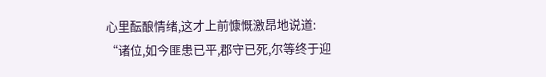心里酝酿情绪,这才上前慷慨激昂地说道:
“诸位,如今匪患已平,郡守已死,尔等终于迎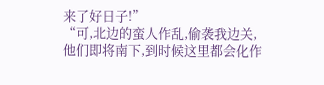来了好日子!”
“可,北边的蛮人作乱,偷袭我边关,他们即将南下,到时候这里都会化作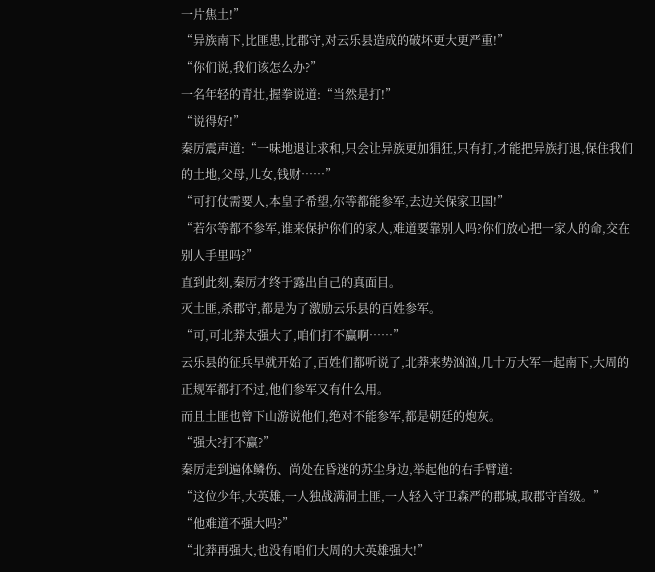一片焦土!”
“异族南下,比匪患,比郡守,对云乐县造成的破坏更大更严重!”
“你们说,我们该怎么办?”
一名年轻的青壮,握拳说道:“当然是打!”
“说得好!”
秦厉震声道:“一味地退让求和,只会让异族更加猖狂,只有打,才能把异族打退,保住我们的土地,父母,儿女,钱财……”
“可打仗需要人,本皇子希望,尔等都能参军,去边关保家卫国!”
“若尔等都不参军,谁来保护你们的家人,难道要靠别人吗?你们放心把一家人的命,交在别人手里吗?”
直到此刻,秦厉才终于露出自己的真面目。
灭土匪,杀郡守,都是为了激励云乐县的百姓参军。
“可,可北莽太强大了,咱们打不赢啊……”
云乐县的征兵早就开始了,百姓们都听说了,北莽来势汹汹,几十万大军一起南下,大周的正规军都打不过,他们参军又有什么用。
而且土匪也曾下山游说他们,绝对不能参军,都是朝廷的炮灰。
“强大?打不赢?”
秦厉走到遍体鳞伤、尚处在昏迷的苏尘身边,举起他的右手臂道:
“这位少年,大英雄,一人独战满洞土匪,一人轻入守卫森严的郡城,取郡守首级。”
“他难道不强大吗?”
“北莽再强大,也没有咱们大周的大英雄强大!”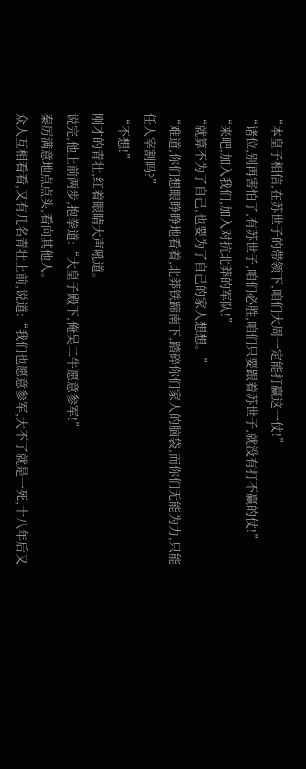“本皇子相信,在苏世子的带领下,咱们大周一定能打赢这一仗!”
“诸位,别再害怕了,有苏世子,咱们必胜,咱们只要跟着苏世子,就没有打不赢的仗!”
“来吧,加入我们,加入对抗北莽的军队!”
“就算不为了自己,也要为了自己的家人想想。”
“难道,你们想眼睁睁地看着,北莽铁蹄南下,踏碎你们家人的脑袋,而你们无能为力,只能任人宰割吗?”
“不想!”
刚才的青壮,红着眼睛大声吼道。
说完,他上前两步,抱拳道:“大皇子殿下,俺吴二牛愿意参军!”
秦厉满意地点点头,看向其他人。
众人互相看看,又有几名青壮上前,说道:“我们也愿意参军,大不了就是一死,十八年后又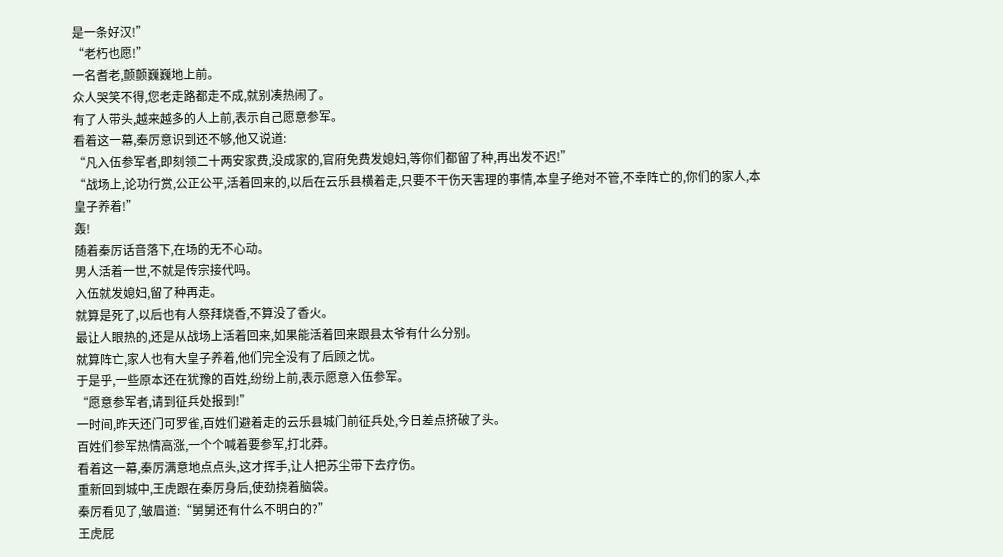是一条好汉!”
“老朽也愿!”
一名耆老,颤颤巍巍地上前。
众人哭笑不得,您老走路都走不成,就别凑热闹了。
有了人带头,越来越多的人上前,表示自己愿意参军。
看着这一幕,秦厉意识到还不够,他又说道:
“凡入伍参军者,即刻领二十两安家费,没成家的,官府免费发媳妇,等你们都留了种,再出发不迟!”
“战场上,论功行赏,公正公平,活着回来的,以后在云乐县横着走,只要不干伤天害理的事情,本皇子绝对不管,不幸阵亡的,你们的家人,本皇子养着!”
轰!
随着秦厉话音落下,在场的无不心动。
男人活着一世,不就是传宗接代吗。
入伍就发媳妇,留了种再走。
就算是死了,以后也有人祭拜烧香,不算没了香火。
最让人眼热的,还是从战场上活着回来,如果能活着回来跟县太爷有什么分别。
就算阵亡,家人也有大皇子养着,他们完全没有了后顾之忧。
于是乎,一些原本还在犹豫的百姓,纷纷上前,表示愿意入伍参军。
“愿意参军者,请到征兵处报到!”
一时间,昨天还门可罗雀,百姓们避着走的云乐县城门前征兵处,今日差点挤破了头。
百姓们参军热情高涨,一个个喊着要参军,打北莽。
看着这一幕,秦厉满意地点点头,这才挥手,让人把苏尘带下去疗伤。
重新回到城中,王虎跟在秦厉身后,使劲挠着脑袋。
秦厉看见了,皱眉道:“舅舅还有什么不明白的?”
王虎屁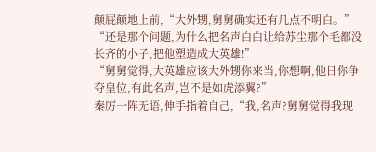颠屁颠地上前,“大外甥,舅舅确实还有几点不明白。”
“还是那个问题,为什么把名声白白让给苏尘那个毛都没长齐的小子,把他塑造成大英雄!”
“舅舅觉得,大英雄应该大外甥你来当,你想啊,他日你争夺皇位,有此名声,岂不是如虎添翼?”
秦厉一阵无语,伸手指着自己,“我,名声?舅舅觉得我现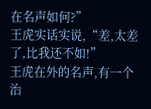在名声如何?”
王虎实话实说,“差,太差了,比我还不如!”
王虎在外的名声,有一个治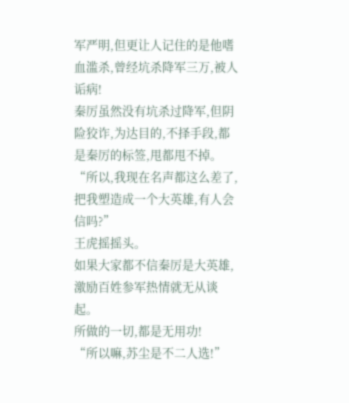军严明,但更让人记住的是他嗜血滥杀,曾经坑杀降军三万,被人诟病!
秦厉虽然没有坑杀过降军,但阴险狡诈,为达目的,不择手段,都是秦厉的标签,甩都甩不掉。
“所以,我现在名声都这么差了,把我塑造成一个大英雄,有人会信吗?”
王虎摇摇头。
如果大家都不信秦厉是大英雄,激励百姓参军热情就无从谈起。
所做的一切,都是无用功!
“所以嘛,苏尘是不二人选!”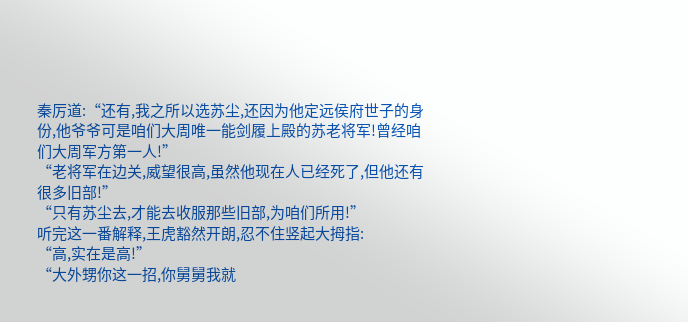秦厉道:“还有,我之所以选苏尘,还因为他定远侯府世子的身份,他爷爷可是咱们大周唯一能剑履上殿的苏老将军!曾经咱们大周军方第一人!”
“老将军在边关,威望很高,虽然他现在人已经死了,但他还有很多旧部!”
“只有苏尘去,才能去收服那些旧部,为咱们所用!”
听完这一番解释,王虎豁然开朗,忍不住竖起大拇指:
“高,实在是高!”
“大外甥你这一招,你舅舅我就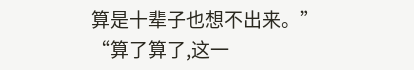算是十辈子也想不出来。”
“算了算了,这一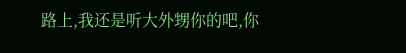路上,我还是听大外甥你的吧,你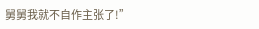舅舅我就不自作主张了!”